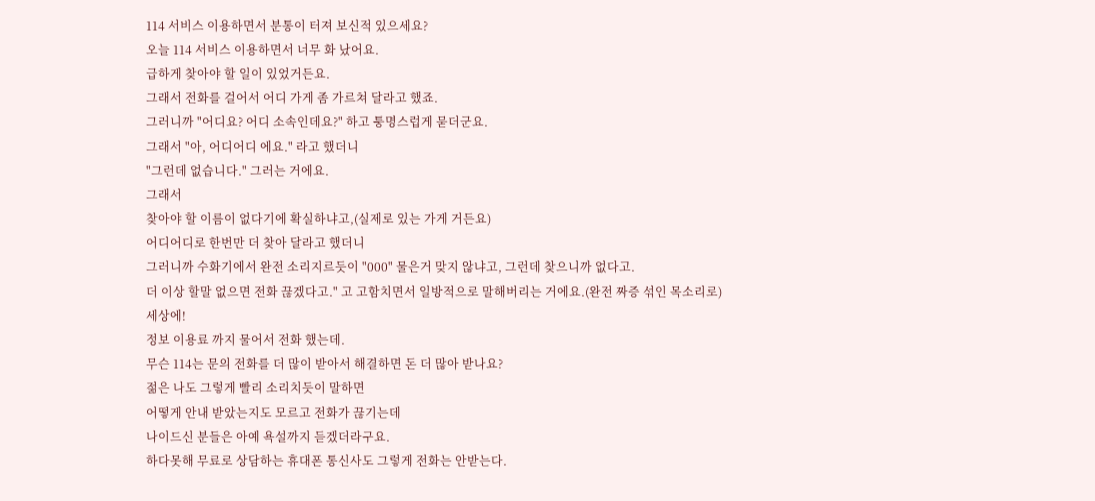114 서비스 이용하면서 분통이 터져 보신적 있으세요?
오늘 114 서비스 이용하면서 너무 화 났어요.
급하게 찾아야 할 일이 있었거든요.
그래서 전화를 걸어서 어디 가게 좀 가르쳐 달라고 했죠.
그러니까 "어디요? 어디 소속인데요?" 하고 퉁명스럽게 묻더군요.
그래서 "아, 어디어디 에요." 라고 했더니
"그런데 없습니다." 그러는 거에요.
그래서
찾아야 할 이름이 없다기에 확실하냐고,(실제로 있는 가게 거든요)
어디어디로 한번만 더 찾아 달라고 했더니
그러니까 수화기에서 완전 소리지르듯이 "000" 물은거 맞지 않냐고, 그런데 찾으니까 없다고.
더 이상 할말 없으면 전화 끊겠다고." 고 고함치면서 일방적으로 말해버리는 거에요.(완전 짜증 섞인 목소리로)
세상에!
정보 이용료 까지 물어서 전화 했는데.
무슨 114는 문의 전화를 더 많이 받아서 해결하면 돈 더 많아 받나요?
젊은 나도 그렇게 빨리 소리치듯이 말하면
어떻게 안내 받았는지도 모르고 전화가 끊기는데
나이드신 분들은 아예 욕설까지 듣겠더라구요.
하다못해 무료로 상담하는 휴대폰 통신사도 그렇게 전화는 안받는다.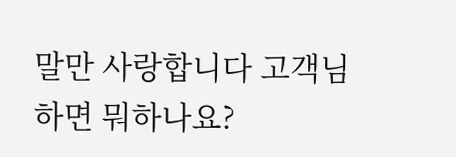말만 사랑합니다 고객님 하면 뭐하나요?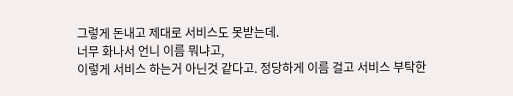그렇게 돈내고 제대로 서비스도 못받는데.
너무 화나서 언니 이름 뭐냐고,
이렇게 서비스 하는거 아닌것 같다고. 정당하게 이름 걸고 서비스 부탁한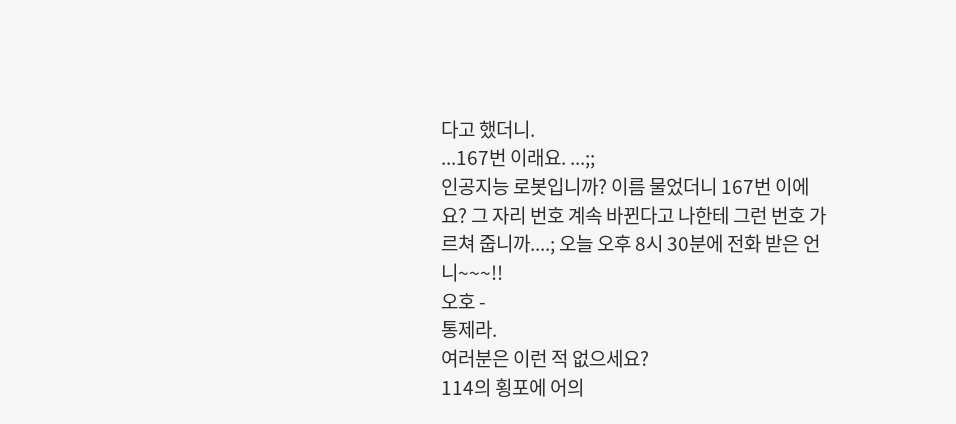다고 했더니.
...167번 이래요. ...;;
인공지능 로봇입니까? 이름 물었더니 167번 이에요? 그 자리 번호 계속 바뀐다고 나한테 그런 번호 가르쳐 줍니까....; 오늘 오후 8시 30분에 전화 받은 언니~~~!!
오호 -
통제라.
여러분은 이런 적 없으세요?
114의 횡포에 어의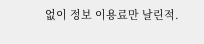없이 정보 이용료만 날린적.